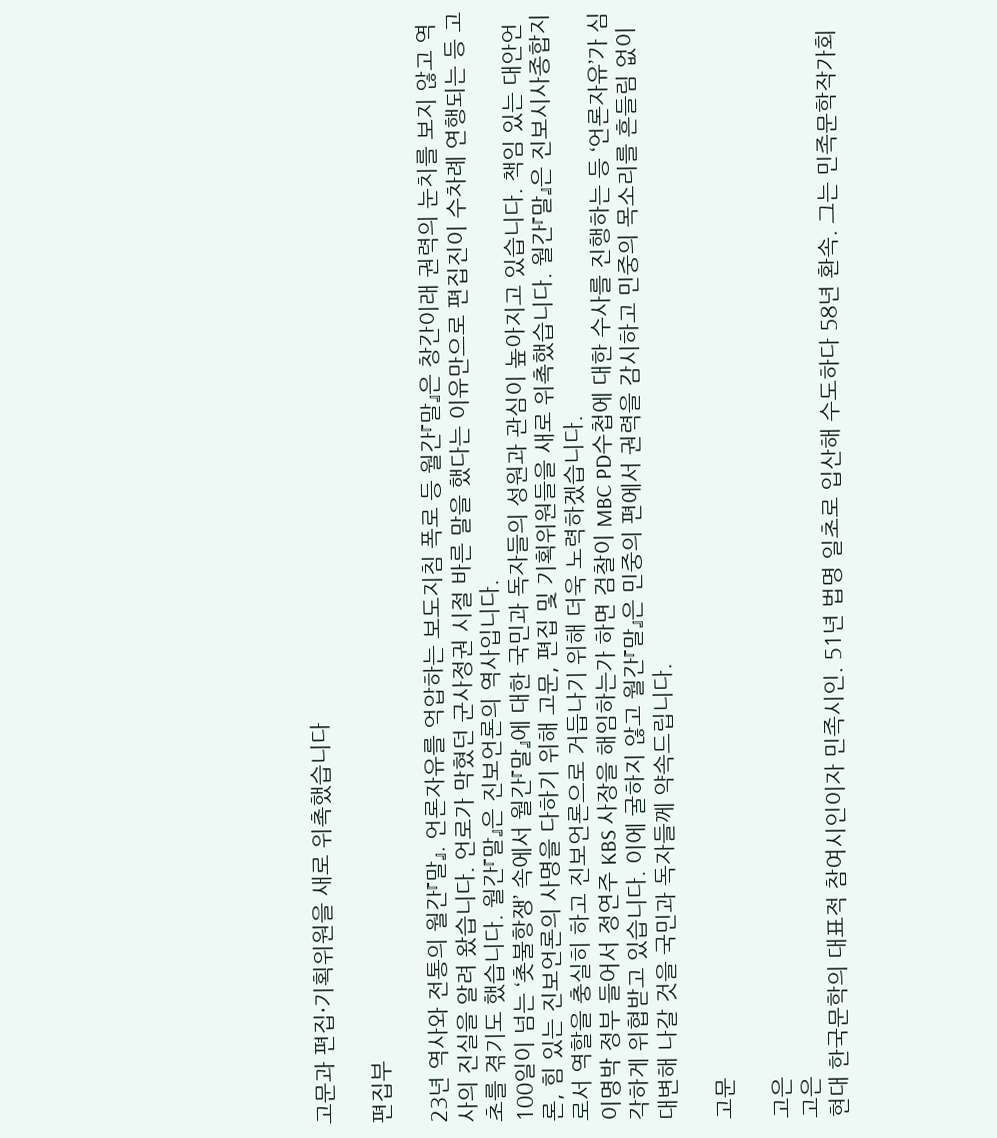고문과 편집·기획위원을 새로 위촉했습니다

편집부

23년 역사와 전통의 월간『말』. 언론자유를 억압하는 보도지침 폭로 등 월간『말』은 창간이래 권력의 눈치를 보지 않고 역사의 진실을 알려 왔습니다. 언로가 막혔던 군사정권 시절 바른 말을 했다는 이유만으로 편집진이 수차례 연행되는 등 고초를 겪기도 했습니다. 월간『말』은 진보언론의 역사입니다.
100일이 넘는 ‘촛불항쟁’ 속에서 월간『말』에 대한 국민과 독자들의 성원과 관심이 높아지고 있습니다. 책임 있는 대안언론, 힘 있는 진보언론의 사명을 다하기 위해 고문, 편집 및 기획위원들을 새로 위촉했습니다. 월간『말』은 진보시사종합지로서 역할을 충실히 하고 진보언론으로 거듭나기 위해 더욱 노력하겠습니다.
이명박 정부 들어서 정연주 KBS 사장을 해임하는가 하면 검찰이 MBC PD수첩에 대한 수사를 진행하는 등 ‘언론자유’가 심각하게 위협받고 있습니다. 이에 굴하지 않고 월간『말』은 민중의 편에서 권력을 감시하고 민중의 목소리를 흔들림 없이 대변해 나갈 것을 국민과 독자들께 약속드립니다.

고문

고은
고은
현대 한국문학의 대표적 참여시인이자 민족시인. 51년 법명 일초로 입산해 수도하다 58년 환속. 그는 민족문학작가회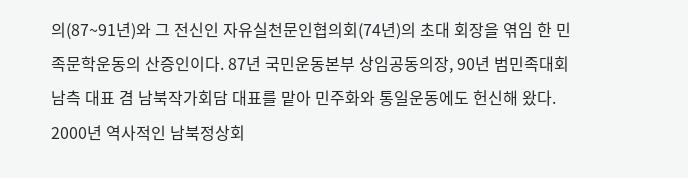의(87~91년)와 그 전신인 자유실천문인협의회(74년)의 초대 회장을 엮임 한 민족문학운동의 산증인이다. 87년 국민운동본부 상임공동의장, 90년 범민족대회 남측 대표 겸 남북작가회담 대표를 맡아 민주화와 통일운동에도 헌신해 왔다. 2000년 역사적인 남북정상회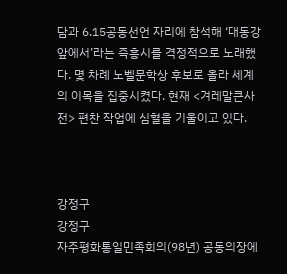담과 6.15공동선언 자리에 참석해 ‘대동강 앞에서’라는 즉흥시를 격정적으로 노래했다. 몇 차례 노벨문학상 후보로 올라 세계의 이목을 집중시켰다. 현재 <겨레말큰사전> 편찬 작업에 심혈을 기울이고 있다.



강정구
강정구
자주평화통일민족회의(98년) 공동의장에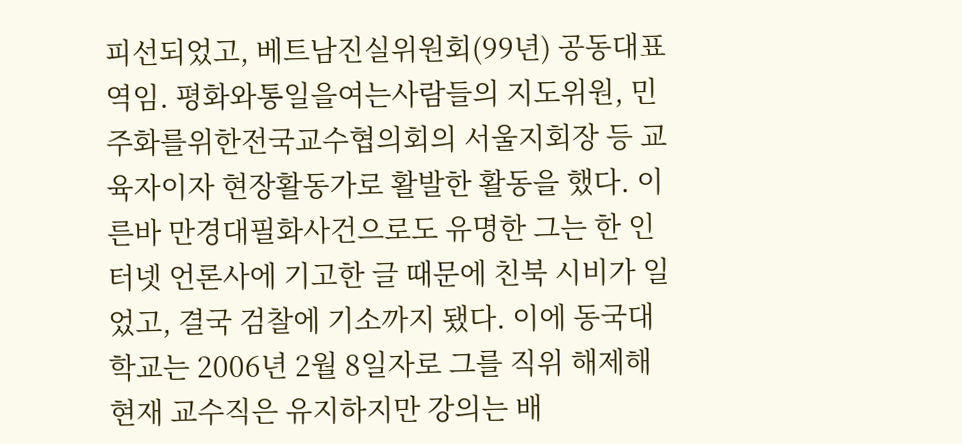피선되었고, 베트남진실위원회(99년) 공동대표 역임. 평화와통일을여는사람들의 지도위원, 민주화를위한전국교수협의회의 서울지회장 등 교육자이자 현장활동가로 활발한 활동을 했다. 이른바 만경대필화사건으로도 유명한 그는 한 인터넷 언론사에 기고한 글 때문에 친북 시비가 일었고, 결국 검찰에 기소까지 됐다. 이에 동국대학교는 2006년 2월 8일자로 그를 직위 해제해 현재 교수직은 유지하지만 강의는 배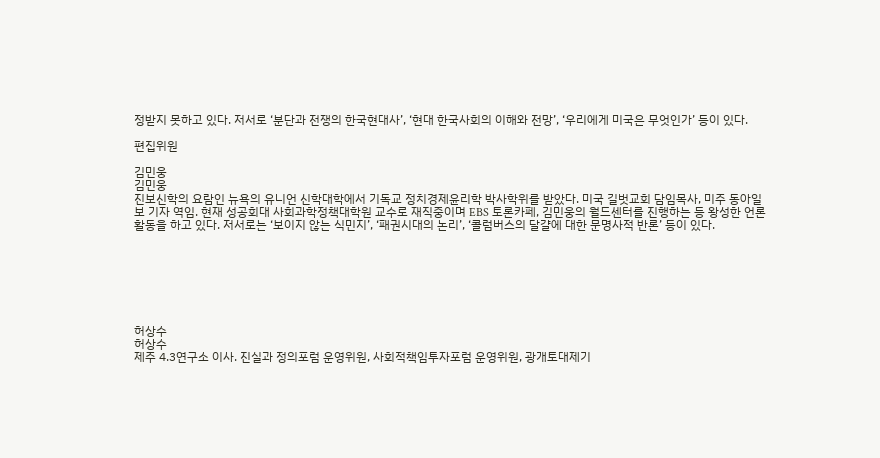정받지 못하고 있다. 저서로 ‘분단과 전쟁의 한국현대사’, ‘현대 한국사회의 이해와 전망’, ‘우리에게 미국은 무엇인가’ 등이 있다.

편집위원

김민웅
김민웅
진보신학의 요람인 뉴욕의 유니언 신학대학에서 기독교 정치경제윤리학 박사학위를 받았다. 미국 길벗교회 담임목사, 미주 동아일보 기자 역임. 현재 성공회대 사회과학정책대학원 교수로 재직중이며 EBS 토론카페, 김민웅의 월드센터를 진행하는 등 왕성한 언론활동을 하고 있다. 저서로는 ‘보이지 않는 식민지’, ‘패권시대의 논리’, ‘콜럼버스의 달걀에 대한 문명사적 반론’ 등이 있다.







허상수
허상수
제주 4.3연구소 이사. 진실과 정의포럼 운영위원, 사회적책임투자포럼 운영위원, 광개토대제기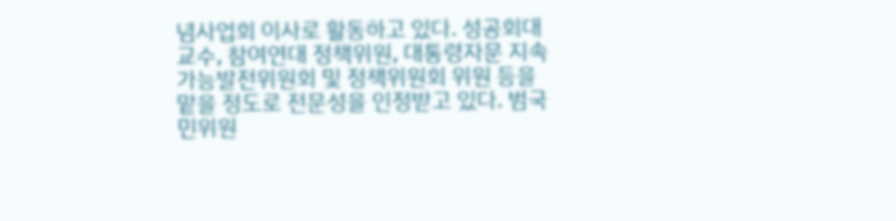념사업회 이사로 활동하고 있다. 성공회대 교수, 참여연대 정책위원, 대통령자문 지속가능발전위원회 및 정책위원회 위원 등을 맡을 정도로 전문성을 인정받고 있다. 범국민위원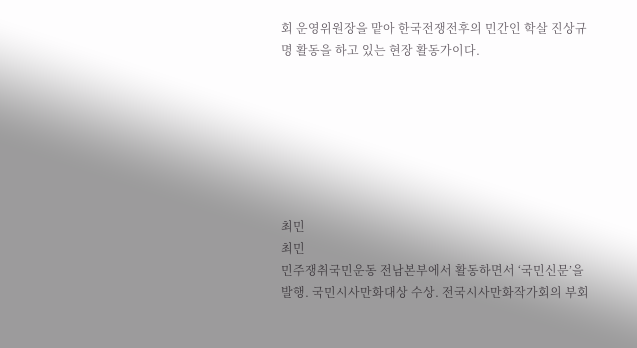회 운영위원장을 맡아 한국전쟁전후의 민간인 학살 진상규명 활동을 하고 있는 현장 활동가이다.







최민
최민
민주쟁취국민운동 전남본부에서 활동하면서 ‘국민신문’을 발행. 국민시사만화대상 수상. 전국시사만화작가회의 부회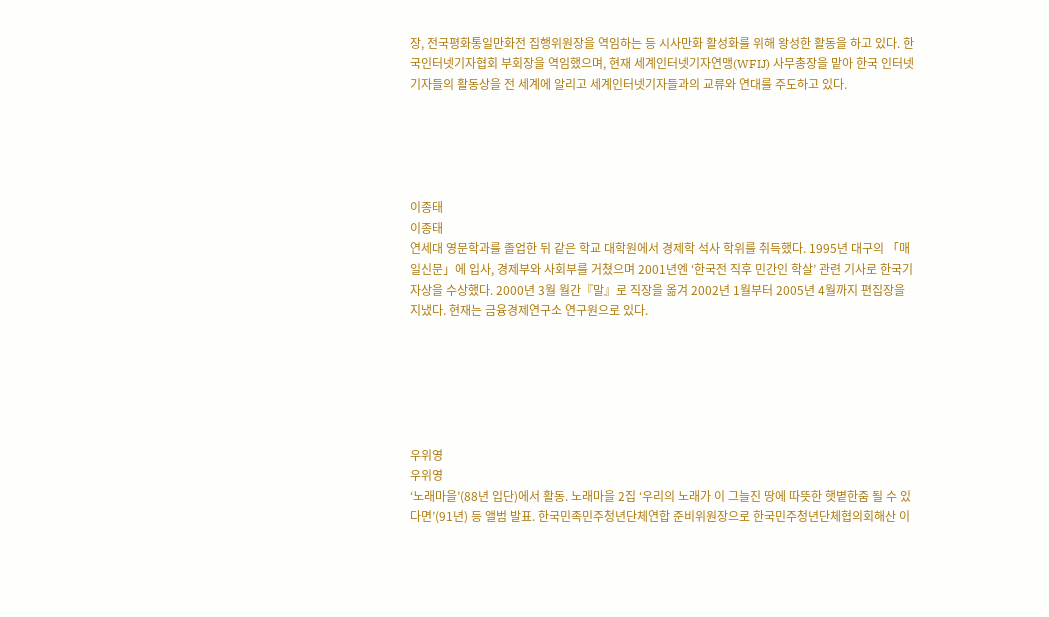장, 전국평화통일만화전 집행위원장을 역임하는 등 시사만화 활성화를 위해 왕성한 활동을 하고 있다. 한국인터넷기자협회 부회장을 역임했으며, 현재 세계인터넷기자연맹(WFIJ) 사무총장을 맡아 한국 인터넷 기자들의 활동상을 전 세계에 알리고 세계인터넷기자들과의 교류와 연대를 주도하고 있다.





이종태
이종태
연세대 영문학과를 졸업한 뒤 같은 학교 대학원에서 경제학 석사 학위를 취득했다. 1995년 대구의 「매일신문」에 입사, 경제부와 사회부를 거쳤으며 2001년엔 ‘한국전 직후 민간인 학살’ 관련 기사로 한국기자상을 수상했다. 2000년 3월 월간『말』로 직장을 옮겨 2002년 1월부터 2005년 4월까지 편집장을 지냈다. 현재는 금융경제연구소 연구원으로 있다.






우위영
우위영
‘노래마을’(88년 입단)에서 활동. 노래마을 2집 ‘우리의 노래가 이 그늘진 땅에 따뜻한 햇볕한줌 될 수 있다면’(91년) 등 앨범 발표. 한국민족민주청년단체연합 준비위원장으로 한국민주청년단체협의회해산 이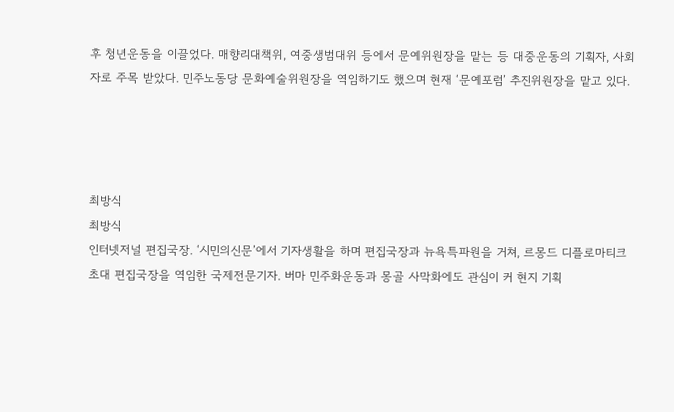후 청년운동을 이끌었다. 매향리대책위, 여중생범대위 등에서 문예위원장을 맡는 등 대중운동의 기획자, 사회자로 주목 받았다. 민주노동당 문화예술위원장을 역임하기도 했으며 현재 ‘문예포럼’ 추진위원장을 맡고 있다.




최방식
최방식
인터넷저널 편집국장. ‘시민의신문’에서 기자생활을 하며 편집국장과 뉴욕특파원을 거쳐, 르몽드 디플로마티크 초대 편집국장을 역임한 국제전문기자. 버마 민주화운동과 몽골 사막화에도 관심이 커 현지 기획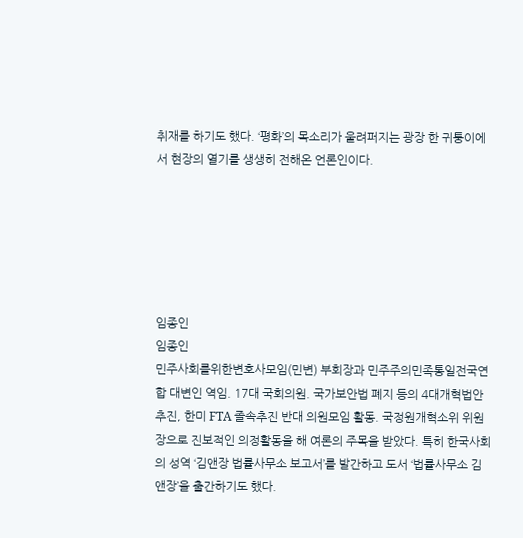취재를 하기도 했다. ‘평화’의 목소리가 울려퍼지는 광장 한 귀퉁이에서 현장의 열기를 생생히 전해온 언론인이다.






임종인
임종인
민주사회를위한변호사모임(민변) 부회장과 민주주의민족통일전국연합 대변인 역임. 17대 국회의원. 국가보안법 폐지 등의 4대개혁법안 추진, 한미 FTA 졸속추진 반대 의원모임 활동. 국정원개혁소위 위원장으로 진보적인 의정활동을 해 여론의 주목을 받았다. 특히 한국사회의 성역 ‘김앤장 법률사무소 보고서’를 발간하고 도서 ‘법률사무소 김앤장’을 출간하기도 했다.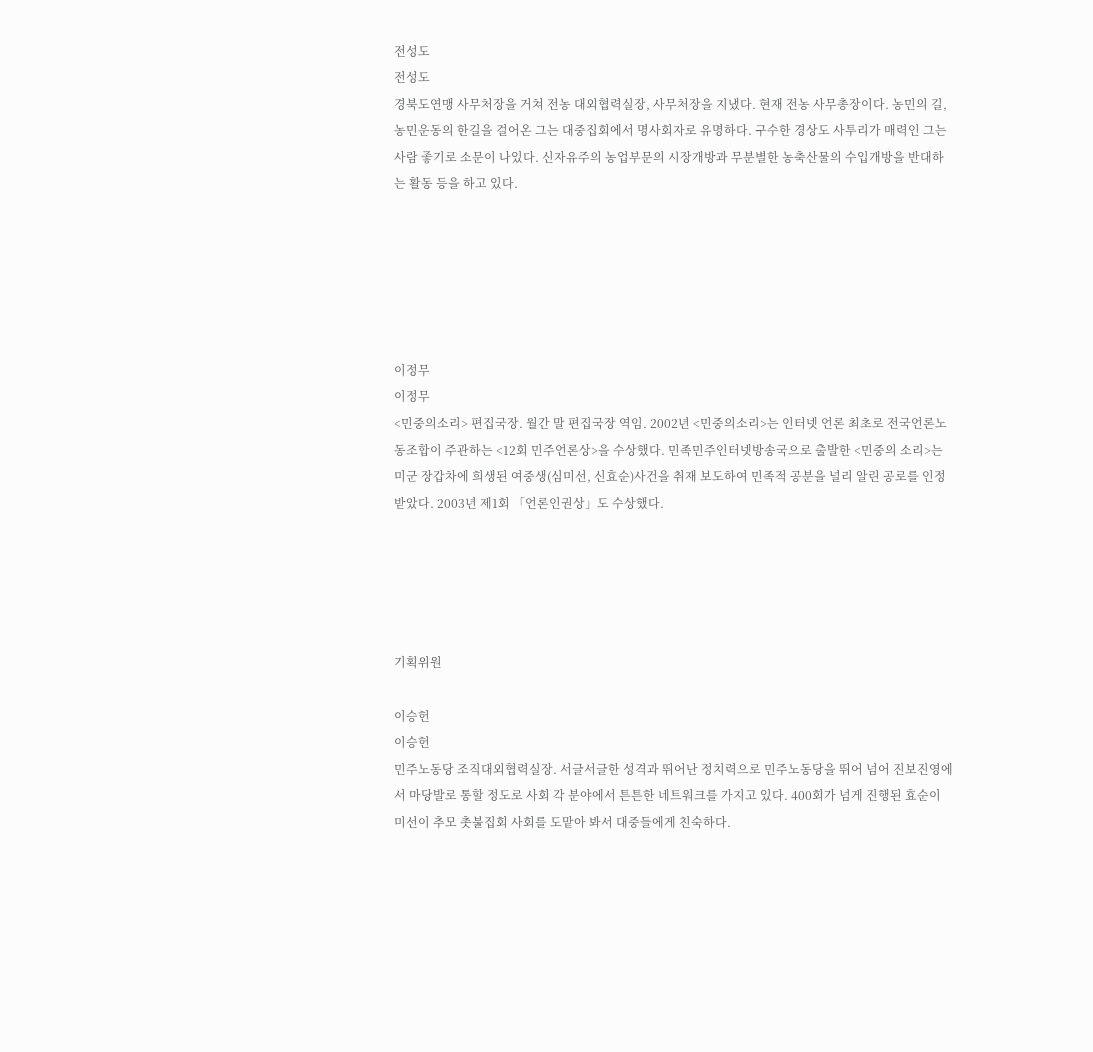전성도
전성도
경북도연맹 사무처장을 거쳐 전농 대외협력실장, 사무처장을 지냈다. 현재 전농 사무총장이다. 농민의 길, 농민운동의 한길을 걸어온 그는 대중집회에서 명사회자로 유명하다. 구수한 경상도 사투리가 매력인 그는 사람 좋기로 소문이 나있다. 신자유주의 농업부문의 시장개방과 무분별한 농축산물의 수입개방을 반대하는 활동 등을 하고 있다.






이정무
이정무
<민중의소리> 편집국장. 월간 말 편집국장 역임. 2002년 <민중의소리>는 인터넷 언론 최초로 전국언론노동조합이 주관하는 <12회 민주언론상>을 수상했다. 민족민주인터넷방송국으로 출발한 <민중의 소리>는 미군 장갑차에 희생된 여중생(심미선, 신효순)사건을 취재 보도하여 민족적 공분을 널리 알린 공로를 인정받았다. 2003년 제1회 「언론인권상」도 수상했다.





기획위원

이승헌
이승헌
민주노동당 조직대외협력실장. 서글서글한 성격과 뛰어난 정치력으로 민주노동당을 뛰어 넘어 진보진영에서 마당발로 통할 정도로 사회 각 분야에서 튼튼한 네트워크를 가지고 있다. 400회가 넘게 진행된 효순이 미선이 추모 촛불집회 사회를 도맡아 봐서 대중들에게 친숙하다.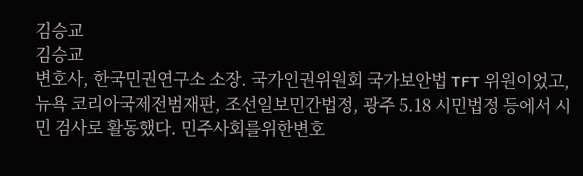김승교
김승교
변호사, 한국민권연구소 소장. 국가인권위원회 국가보안법 TFT 위원이었고, 뉴욕 코리아국제전범재판, 조선일보민간법정, 광주 5.18 시민법정 등에서 시민 검사로 활동했다. 민주사회를위한변호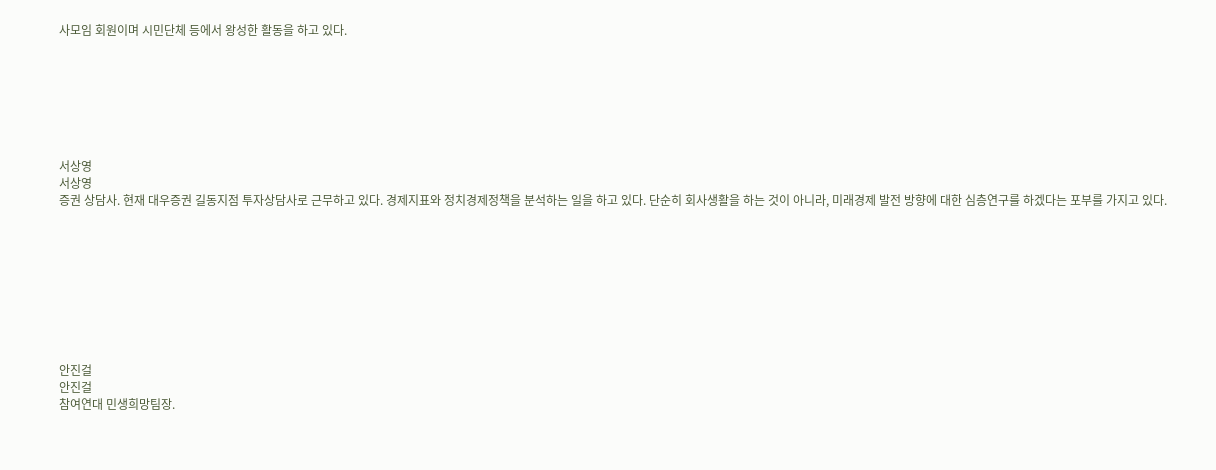사모임 회원이며 시민단체 등에서 왕성한 활동을 하고 있다.







서상영
서상영
증권 상담사. 현재 대우증권 길동지점 투자상담사로 근무하고 있다. 경제지표와 정치경제정책을 분석하는 일을 하고 있다. 단순히 회사생활을 하는 것이 아니라, 미래경제 발전 방향에 대한 심층연구를 하겠다는 포부를 가지고 있다.









안진걸
안진걸
참여연대 민생희망팀장.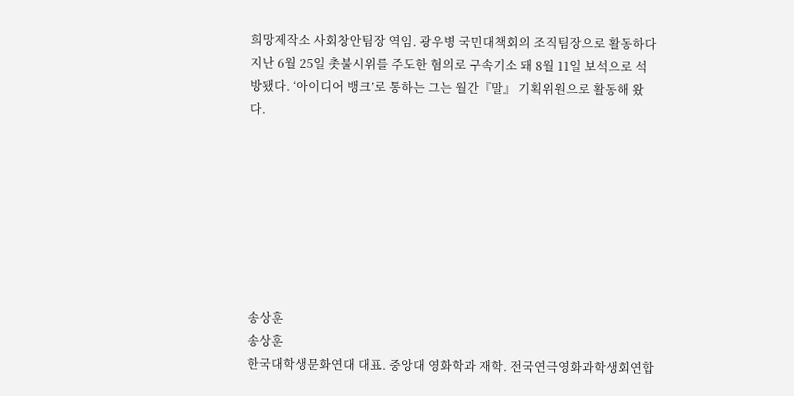희망제작소 사회창안팀장 역임. 광우병 국민대책회의 조직팀장으로 활동하다 지난 6월 25일 촛불시위를 주도한 혐의로 구속기소 돼 8월 11일 보석으로 석방됐다. ‘아이디어 뱅크’로 통하는 그는 월간『말』 기획위원으로 활동해 왔다.








송상훈
송상훈
한국대학생문화연대 대표. 중앙대 영화학과 재학. 전국연극영화과학생회연합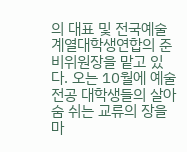의 대표 및 전국예술계열대학생연합의 준비위원장을 맡고 있다. 오는 10월에 예술전공 대학생들의 살아 숨 쉬는 교류의 장을 마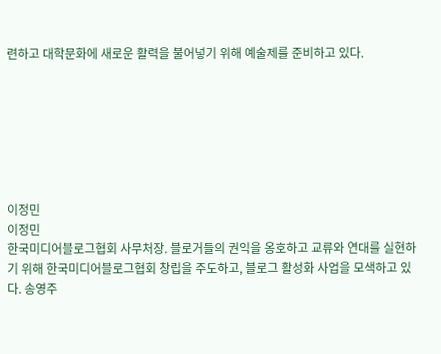련하고 대학문화에 새로운 활력을 불어넣기 위해 예술제를 준비하고 있다.







이정민
이정민
한국미디어블로그협회 사무처장. 블로거들의 권익을 옹호하고 교류와 연대를 실현하기 위해 한국미디어블로그협회 창립을 주도하고, 블로그 활성화 사업을 모색하고 있다. 송영주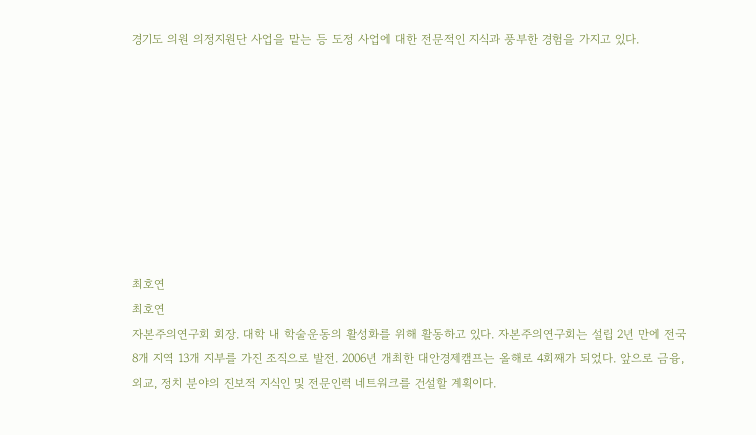경기도 의원 의정지원단 사업을 맡는 등 도정 사업에 대한 전문적인 지식과 풍부한 경험을 가지고 있다.









최호연
최호연
자본주의연구회 회장. 대학 내 학술운동의 활성화를 위해 활동하고 있다. 자본주의연구회는 설립 2년 만에 전국 8개 지역 13개 지부를 가진 조직으로 발전. 2006년 개최한 대안경제캠프는 올해로 4회째가 되었다. 앞으로 금융, 외교, 정치 분야의 진보적 지식인 및 전문인력 네트워크를 건설할 계획이다.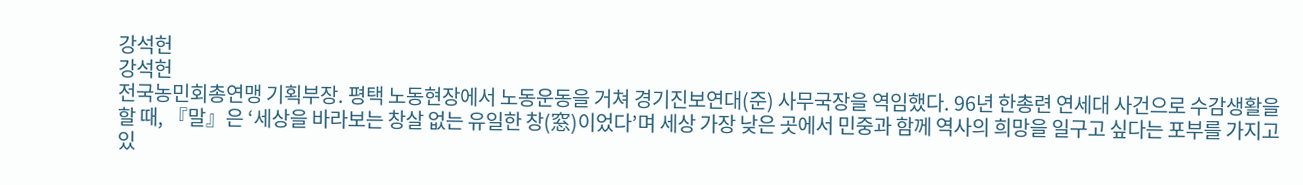강석헌
강석헌
전국농민회총연맹 기획부장. 평택 노동현장에서 노동운동을 거쳐 경기진보연대(준) 사무국장을 역임했다. 96년 한총련 연세대 사건으로 수감생활을 할 때, 『말』은 ‘세상을 바라보는 창살 없는 유일한 창(窓)이었다’며 세상 가장 낮은 곳에서 민중과 함께 역사의 희망을 일구고 싶다는 포부를 가지고 있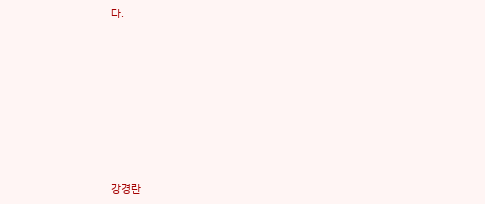다.









강경란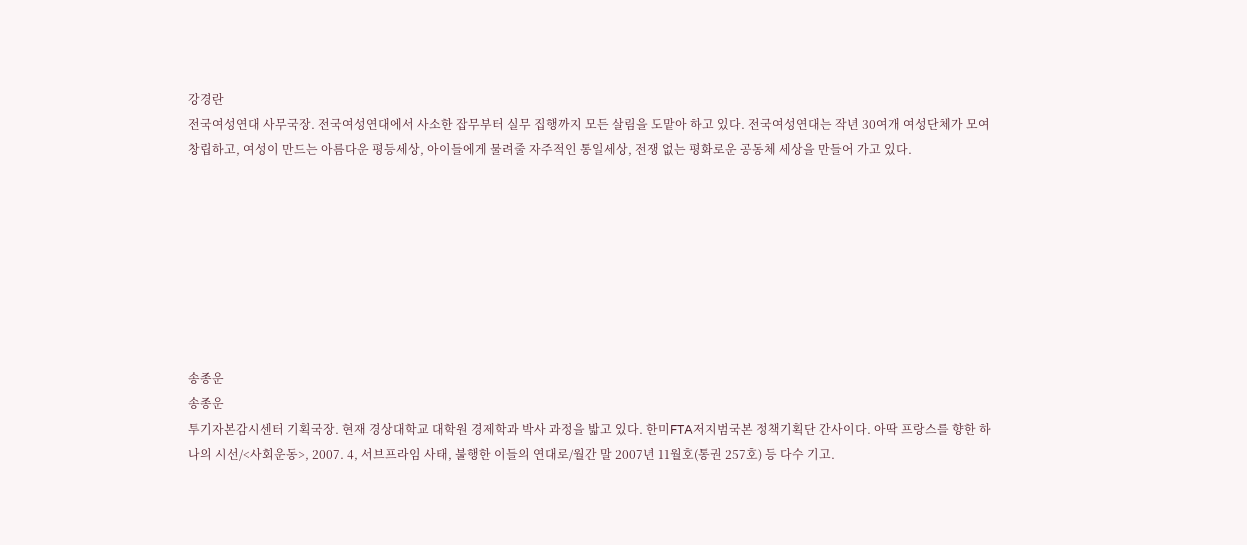강경란
전국여성연대 사무국장. 전국여성연대에서 사소한 잡무부터 실무 집행까지 모든 살림을 도맡아 하고 있다. 전국여성연대는 작년 30여개 여성단체가 모여 창립하고, 여성이 만드는 아름다운 평등세상, 아이들에게 물려줄 자주적인 통일세상, 전쟁 없는 평화로운 공동체 세상을 만들어 가고 있다.








송종운
송종운
투기자본감시센터 기획국장. 현재 경상대학교 대학원 경제학과 박사 과정을 밟고 있다. 한미FTA저지범국본 정책기획단 간사이다. 아딱 프랑스를 향한 하나의 시선/<사회운동>, 2007. 4, 서브프라임 사태, 불행한 이들의 연대로/월간 말 2007년 11월호(통권 257호) 등 다수 기고.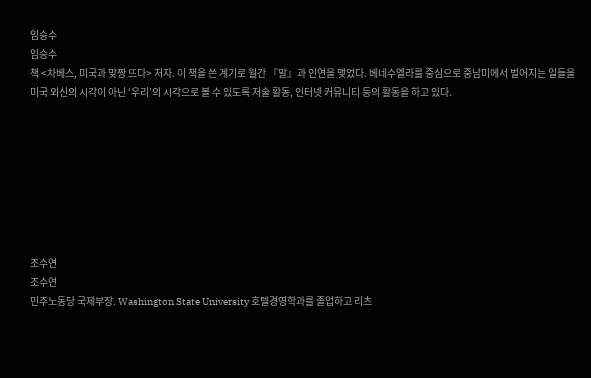임승수
임승수
책 <차베스, 미국과 맞짱 뜨다> 저자. 이 책을 쓴 계기로 월간 『말』과 인연을 맺었다. 베네수엘라를 중심으로 중남미에서 벌어지는 일들을 미국 외신의 시각이 아닌 ‘우리’의 시각으로 볼 수 있도록 저술 활동, 인터넷 커뮤니티 등의 활동을 하고 있다.








조수연
조수연
민주노동당 국제부장. Washington State University 호텔경영학과를 졸업하고 리츠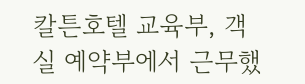칼튼호텔 교육부, 객실 예약부에서 근무했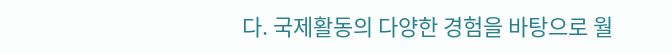다. 국제활동의 다양한 경험을 바탕으로 월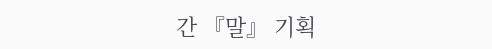간 『말』 기획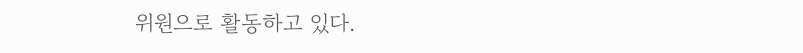위원으로 활동하고 있다.